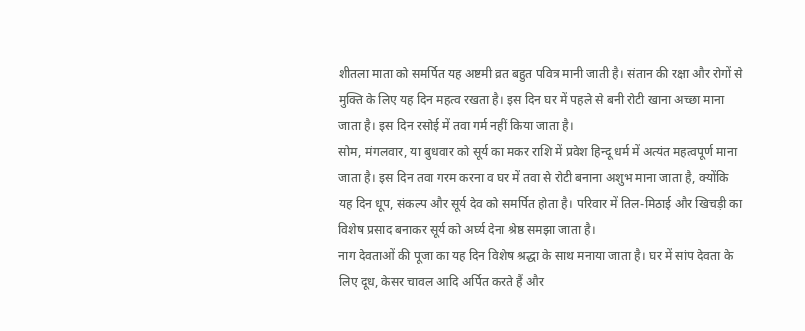शीतला माता को समर्पित यह अष्टमी व्रत बहुत पवित्र मानी जाती है। संतान की रक्षा और रोगों से मुक्ति के लिए यह दिन महत्व रखता है। इस दिन घर में पहले से बनी रोटी खाना अच्छा माना जाता है। इस दिन रसोई में तवा गर्म नहीं किया जाता है।
सोम, मंगलवार, या बुधवार को सूर्य का मकर राशि में प्रवेश हिन्दू धर्म में अत्यंत महत्वपूर्ण माना जाता है। इस दिन तवा गरम करना व घर में तवा से रोटी बनाना अशुभ माना जाता है, क्योंकि यह दिन धूप, संकल्प और सूर्य देव को समर्पित होता है। परिवार में तिल-मिठाई और खिचड़ी का विशेष प्रसाद बनाकर सूर्य को अर्घ्य देना श्रेष्ठ समझा जाता है।
नाग देवताओं की पूजा का यह दिन विशेष श्रद्धा के साथ मनाया जाता है। घर में सांप देवता के लिए दूध, केसर चावल आदि अर्पित करते हैं और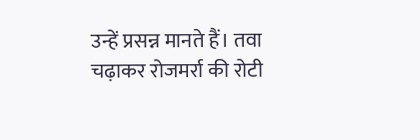उन्हें प्रसन्न मानते हैं। तवा चढ़ाकर रोजमर्रा की रोटी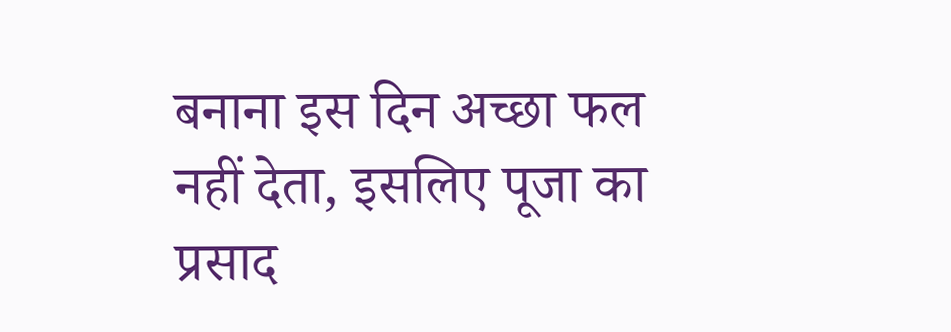बनाना इस दिन अच्छा फल नहीं देता, इसलिए पूजा का प्रसाद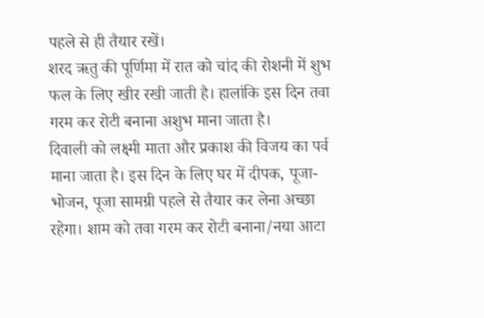पहले से ही तैयार रखें।
शरद ऋतु की पूर्णिमा में रात को चांद की रोशनी में शुभ फल के लिए खीर रखी जाती है। हालांकि इस दिन तवा गरम कर रोटी बनाना अशुभ माना जाता है।
दिवाली को लक्ष्मी माता और प्रकाश की विजय का पर्व माना जाता है। इस दिन के लिए घर में दीपक, पूजा-भोजन, पूजा सामग्री पहले से तैयार कर लेना अच्छा रहेगा। शाम को तवा गरम कर रोटी बनाना/नया आटा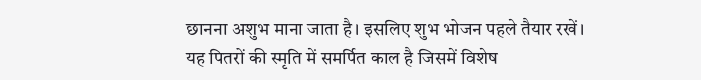छानना अशुभ माना जाता है। इसलिए शुभ भोजन पहले तैयार रखें।
यह पितरों की स्मृति में समर्पित काल है जिसमें विशेष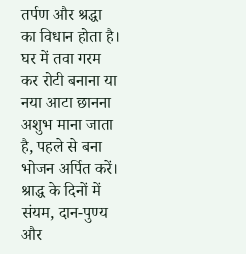तर्पण और श्रद्धा का विधान होता है। घर में तवा गरम कर रोटी बनाना या नया आटा छानना अशुभ माना जाता है, पहले से बना भोजन अर्पित करें। श्राद्ध के दिनों में संयम, दान-पुण्य और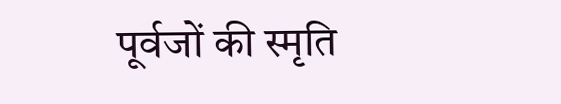पूर्वजों की स्मृति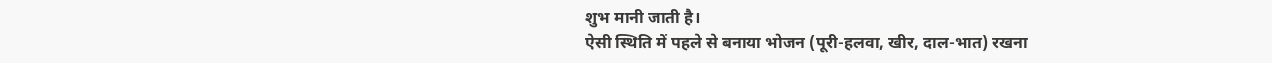शुभ मानी जाती है।
ऐसी स्थिति में पहले से बनाया भोजन (पूरी-हलवा, खीर, दाल-भात) रखना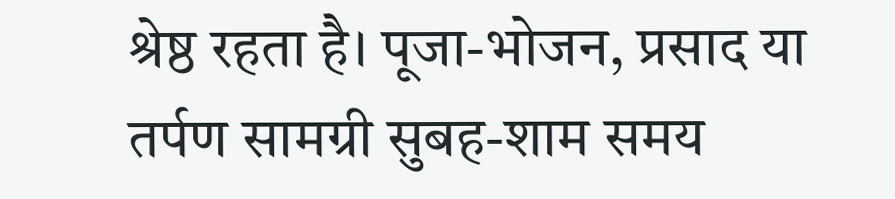श्रेष्ठ रहता है। पूजा-भोजन, प्रसाद या तर्पण सामग्री सुबह-शाम समय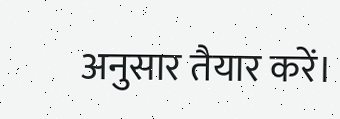अनुसार तैयार करें।